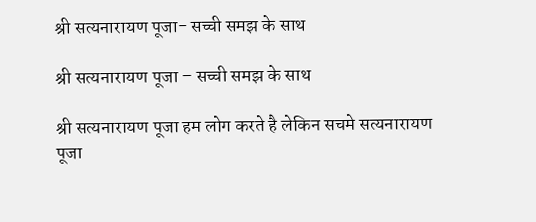श्री सत्यनारायण पूजा- सच्ची समझ के साथ

श्री सत्यनारायण पूजा – सच्ची समझ के साथ

श्री सत्यनारायण पूजा हम लोग करते है लेकिन सचमे सत्यनारायण पूजा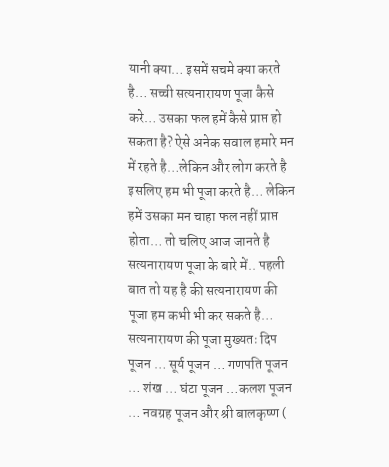यानी क्या… इसमें सचमे क्या करते है… सच्ची सत्यनारायण पूजा कैसे करे… उसका फल हमें कैसे प्राप्त हो सकता है? ऐसे अनेक सवाल हमारे मन में रहते है…लेकिन और लोग करते है इसलिए हम भी पूजा करते है… लेकिन हमें उसका मन चाहा फल नहीं प्राप्त होता… तो चलिए आज जानते है सत्यनारायण पूजा के बारे में.. पहली बात तो यह है की सत्यनारायण की पूजा हम कभी भी कर सकते है… सत्यनारायण की पूजा मुख्यतः दिप पूजन … सूर्य पूजन … गणपति पूजन … शंख … घंटा पूजन …कलश पूजन … नवग्रह पूजन और श्री बालकृष्ण (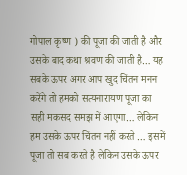गोपाल कृष्ण ) की पूजा की जाती है और उसके बाद कथा श्रवण की जाती है… यह सबके ऊपर अगर आप खुद चिंतन मनन करेंगे तो हमको सत्यनारायण पूजा का सही मकसद समझ में आएगा… लेकिन हम उसके ऊपर चिंतन नहीं करते … इसमें पूजा तो सब करते है लेकिन उसके ऊपर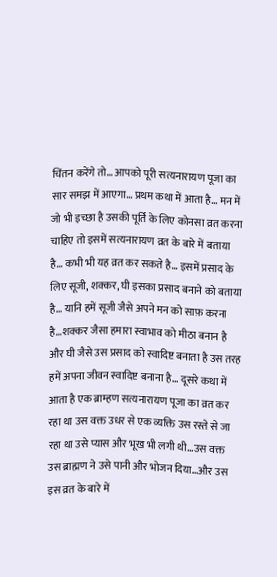चिंतन करेंगे तो… आपको पूरी सत्यनारायण पूजा का सार समझ में आएगा… प्रथम कथा में आता है… मन में जो भी इच्छा है उसकी पूर्ति के लिए कोनसा व्रत करना चाहिए तो इसमें सत्यनारायण व्रत के बारे में बताया है… कभी भी यह व्रत कर सकते है… इसमें प्रसाद के लिए सूजी, शक्कर, घी इसका प्रसाद बनाने को बताया है… यानि हमें सूजी जैसे अपने मन को साफ़ करना है…शक्कर जैसा हमारा स्वाभाव को मीठा बनान है और घी जैसे उस प्रसाद को स्वादिष्ट बनाता है उस तरह हमें अपना जीवन स्वादिष्ट बनाना है… दूसरे कथा में आता है एक ब्राम्हण सत्यनारायण पूजा का व्रत कर रहा था उस वक्त उधर से एक व्यक्ति उस रस्ते से जा रहा था उसे प्यास और भूख भी लगी थी…उस वक्त उस ब्राह्मण ने उसे पानी और भोजन दिया…और उस इस व्रत के बारे में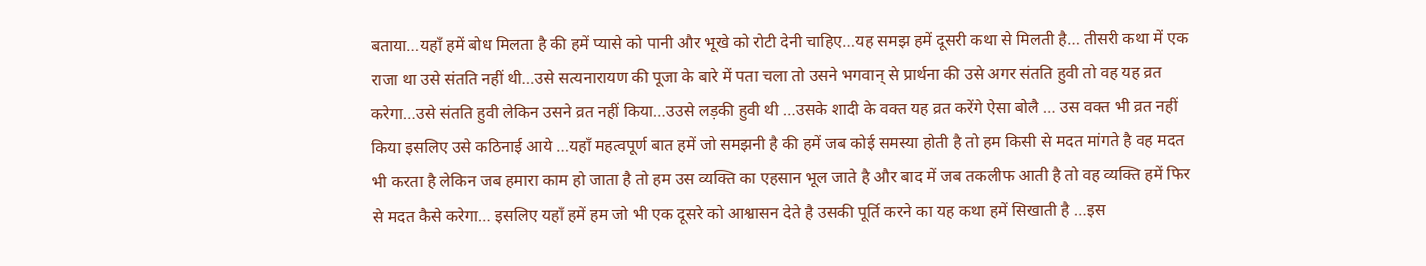बताया…यहाँ हमें बोध मिलता है की हमें प्यासे को पानी और भूखे को रोटी देनी चाहिए…यह समझ हमें दूसरी कथा से मिलती है… तीसरी कथा में एक राजा था उसे संतति नहीं थी…उसे सत्यनारायण की पूजा के बारे में पता चला तो उसने भगवान् से प्रार्थना की उसे अगर संतति हुवी तो वह यह व्रत करेगा…उसे संतति हुवी लेकिन उसने व्रत नहीं किया…उउसे लड़की हुवी थी …उसके शादी के वक्त यह व्रत करेंगे ऐसा बोलै … उस वक्त भी व्रत नहीं किया इसलिए उसे कठिनाई आये …यहाँ महत्वपूर्ण बात हमें जो समझनी है की हमें जब कोई समस्या होती है तो हम किसी से मदत मांगते है वह मदत भी करता है लेकिन जब हमारा काम हो जाता है तो हम उस व्यक्ति का एहसान भूल जाते है और बाद में जब तकलीफ आती है तो वह व्यक्ति हमें फिर से मदत कैसे करेगा… इसलिए यहाँ हमें हम जो भी एक दूसरे को आश्वासन देते है उसकी पूर्ति करने का यह कथा हमें सिखाती है …इस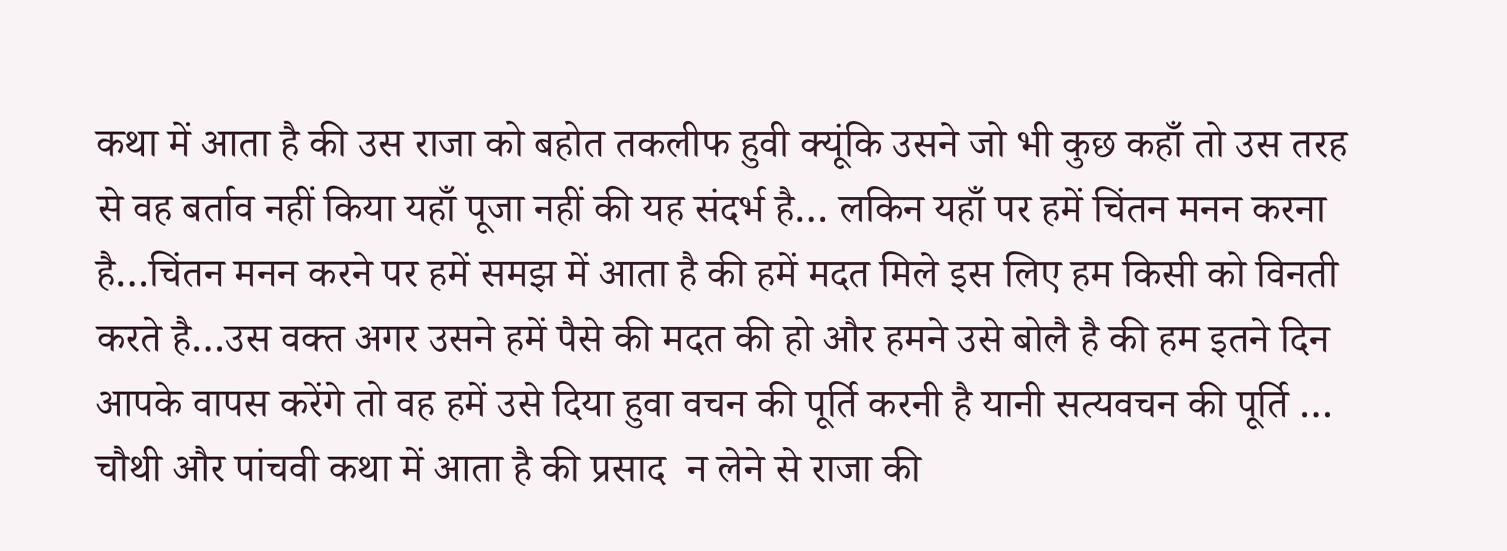कथा में आता है की उस राजा को बहोत तकलीफ हुवी क्यूंकि उसने जो भी कुछ कहाँ तो उस तरह से वह बर्ताव नहीं किया यहाँ पूजा नहीं की यह संदर्भ है… लकिन यहाँ पर हमें चिंतन मनन करना है…चिंतन मनन करने पर हमें समझ में आता है की हमें मदत मिले इस लिए हम किसी को विनती करते है…उस वक्त अगर उसने हमें पैसे की मदत की हो और हमने उसे बोलै है की हम इतने दिन आपके वापस करेंगे तो वह हमें उसे दिया हुवा वचन की पूर्ति करनी है यानी सत्यवचन की पूर्ति … चौथी और पांचवी कथा में आता है की प्रसाद  न लेने से राजा की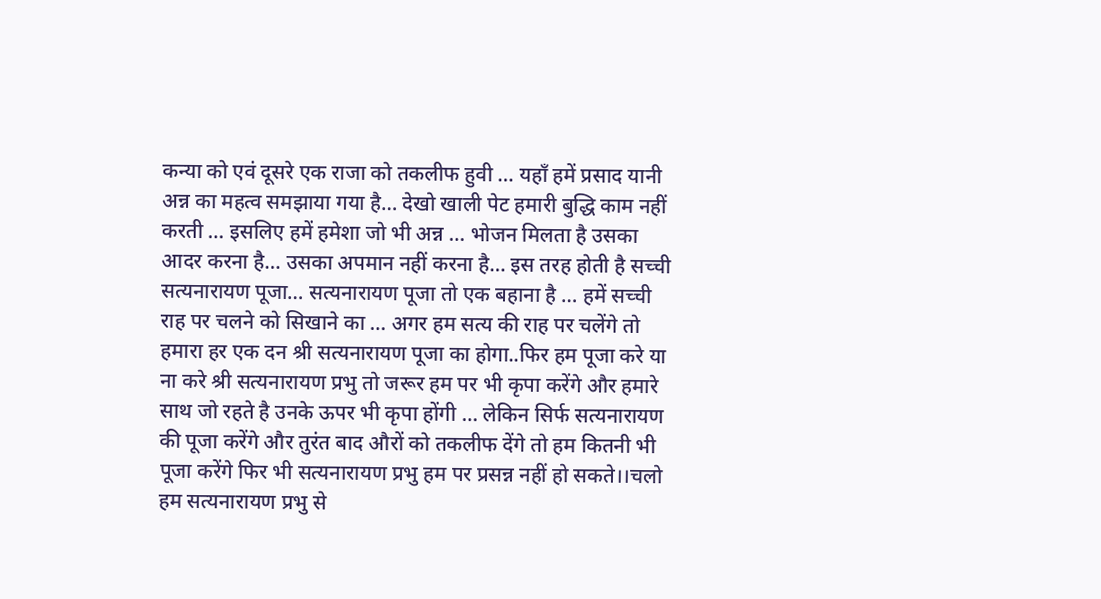कन्या को एवं दूसरे एक राजा को तकलीफ हुवी … यहाँ हमें प्रसाद यानी अन्न का महत्व समझाया गया है… देखो खाली पेट हमारी बुद्धि काम नहीं करती … इसलिए हमें हमेशा जो भी अन्न … भोजन मिलता है उसका आदर करना है… उसका अपमान नहीं करना है… इस तरह होती है सच्ची सत्यनारायण पूजा… सत्यनारायण पूजा तो एक बहाना है … हमें सच्ची राह पर चलने को सिखाने का … अगर हम सत्य की राह पर चलेंगे तो हमारा हर एक दन श्री सत्यनारायण पूजा का होगा..फिर हम पूजा करे या ना करे श्री सत्यनारायण प्रभु तो जरूर हम पर भी कृपा करेंगे और हमारे साथ जो रहते है उनके ऊपर भी कृपा होंगी … लेकिन सिर्फ सत्यनारायण की पूजा करेंगे और तुरंत बाद औरों को तकलीफ देंगे तो हम कितनी भी पूजा करेंगे फिर भी सत्यनारायण प्रभु हम पर प्रसन्न नहीं हो सकते।।चलो हम सत्यनारायण प्रभु से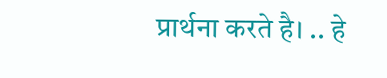प्रार्थना करते है। .. हे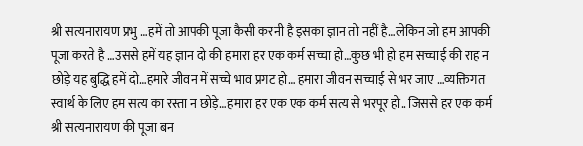श्री सत्यनारायण प्रभु …हमें तो आपकी पूजा कैसी करनी है इसका ज्ञान तो नहीं है…लेकिन जो हम आपकी पूजा करते है …उससे हमें यह ज्ञान दो की हमारा हर एक कर्म सच्चा हो…कुछ भी हो हम सच्चाई की राह न छोड़े यह बुद्धि हमें दो…हमारे जीवन में सच्चे भाव प्रगट हो… हमारा जीवन सच्चाई से भर जाए …व्यक्तिगत स्वार्थ के लिए हम सत्य का रस्ता न छोड़े…हमारा हर एक एक कर्म सत्य से भरपूर हो.. जिससे हर एक कर्म श्री सत्यनारायण की पूजा बन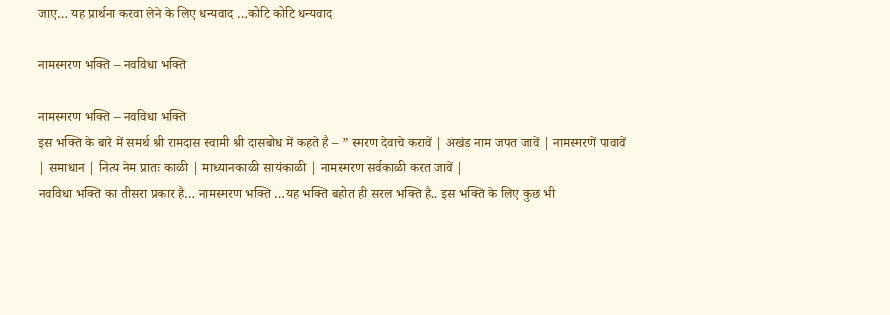जाए… यह प्रार्थना करवा लेने के लिए धन्यवाद …कोटि कोटि धन्यवाद

नामस्मरण भक्ति – नवविधा भक्ति

नामस्मरण भक्ति – नवविधा भक्ति
इस भक्ति के बारे में समर्थ श्री रामदास स्वामी श्री दासबोध में कहते है – ” स्मरण देवाचे करावें | अखंड नाम जपत जावें | नामस्मरणें पावावें | समाधान | नित्य नेम प्रातः काळी | माध्यानकाळी सायंकाळी | नामस्मरण सर्वकाळी करत जावें |
नवविधा भक्ति का तीसरा प्रकार है… नामस्मरण भक्ति …यह भक्ति बहोत ही सरल भक्ति है.. इस भक्ति के लिए कुछ भी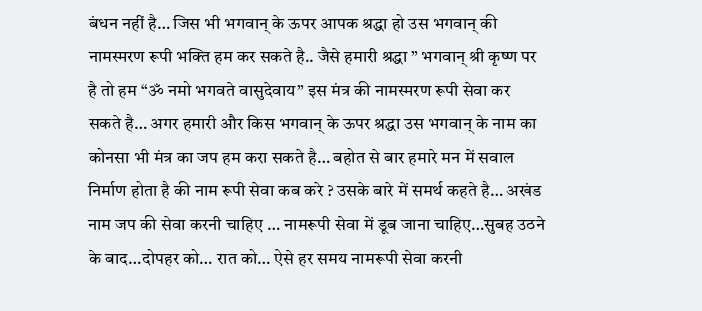बंधन नहीं है… जिस भी भगवान् के ऊपर आपक श्रद्धा हो उस भगवान् की नामस्मरण रूपी भक्ति हम कर सकते है.. जैसे हमारी श्रद्धा ” भगवान् श्री कृष्ण पर है तो हम “ॐ नमो भगवते वासुदेवाय” इस मंत्र की नामस्मरण रूपी सेवा कर सकते है… अगर हमारी और किस भगवान् के ऊपर श्रद्धा उस भगवान् के नाम का कोनसा भी मंत्र का जप हम करा सकते है… बहोत से बार हमारे मन में सवाल निर्माण होता है की नाम रूपी सेवा कब करे ? उसके बारे में समर्थ कहते है… अखंड नाम जप की सेवा करनी चाहिए … नामरूपी सेवा में डूब जाना चाहिए…सुबह उठने के बाद…दोपहर को… रात को… ऐसे हर समय नामरूपी सेवा करनी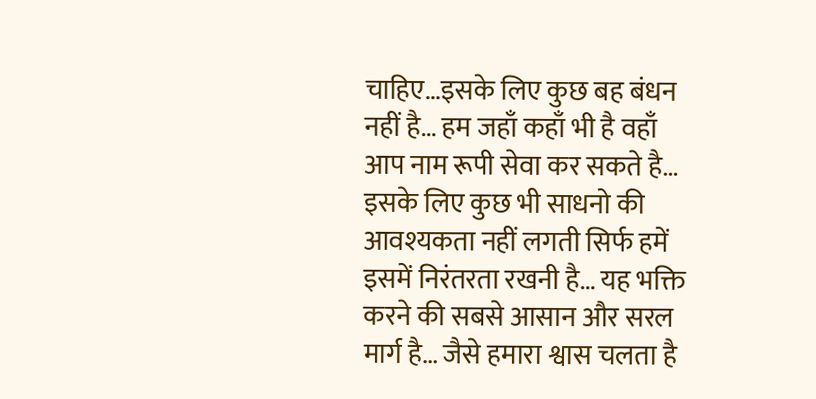चाहिए…इसके लिए कुछ बह बंधन नहीं है… हम जहाँ कहाँ भी है वहाँ आप नाम रूपी सेवा कर सकते है… इसके लिए कुछ भी साधनो की आवश्यकता नहीं लगती सिर्फ हमें इसमें निरंतरता रखनी है… यह भक्ति करने की सबसे आसान और सरल मार्ग है… जैसे हमारा श्वास चलता है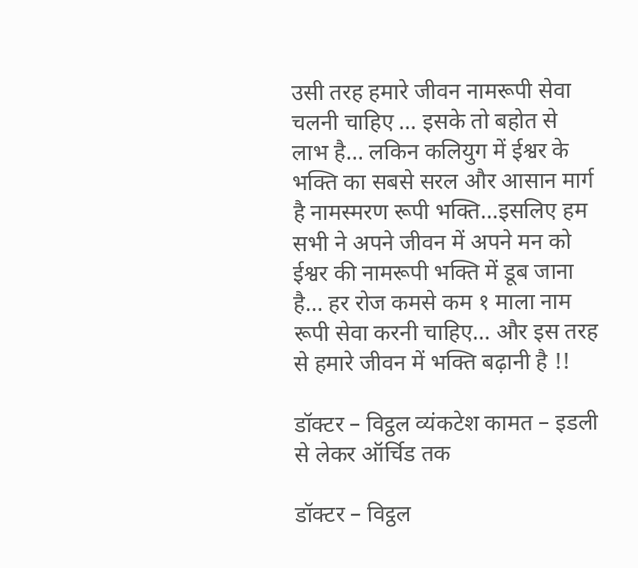उसी तरह हमारे जीवन नामरूपी सेवा चलनी चाहिए … इसके तो बहोत से लाभ है… लकिन कलियुग में ईश्वर के भक्ति का सबसे सरल और आसान मार्ग है नामस्मरण रूपी भक्ति…इसलिए हम सभी ने अपने जीवन में अपने मन को ईश्वर की नामरूपी भक्ति में डूब जाना है… हर रोज कमसे कम १ माला नाम रूपी सेवा करनी चाहिए… और इस तरह से हमारे जीवन में भक्ति बढ़ानी है !!

डॉक्टर – विट्ठल व्यंकटेश कामत – इडली से लेकर ऑर्चिड तक

डॉक्टर – विट्ठल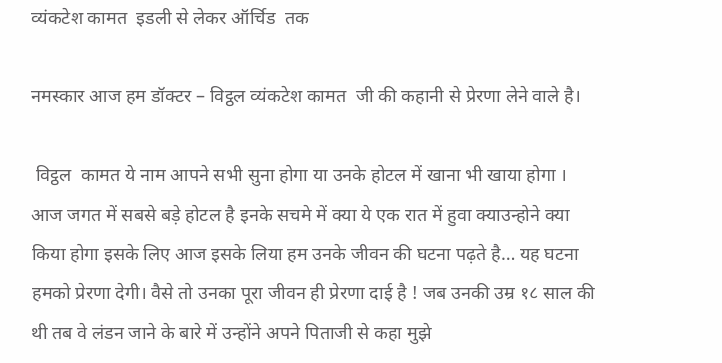व्यंकटेश कामत  इडली से लेकर ऑर्चिड  तक

नमस्कार आज हम डॉक्टर – विट्ठल व्यंकटेश कामत  जी की कहानी से प्रेरणा लेने वाले है।

 विट्ठल  कामत ये नाम आपने सभी सुना होगा या उनके होटल में खाना भी खाया होगा ।  आज जगत में सबसे बड़े होटल है इनके सचमे में क्या ये एक रात में हुवा क्याउन्होने क्या किया होगा इसके लिए आज इसके लिया हम उनके जीवन की घटना पढ़ते है… यह घटना हमको प्रेरणा देगी। वैसे तो उनका पूरा जीवन ही प्रेरणा दाई है ! जब उनकी उम्र १८ साल की थी तब वे लंडन जाने के बारे में उन्होंने अपने पिताजी से कहा मुझे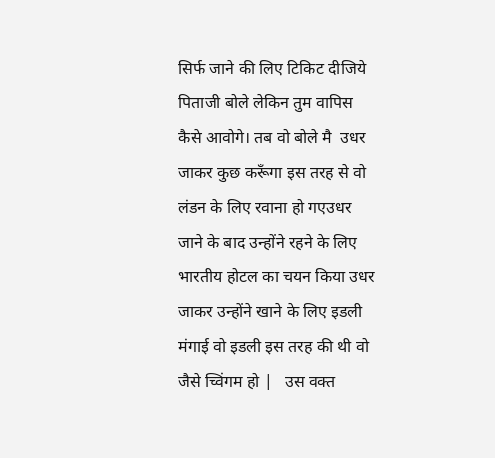सिर्फ जाने की लिए टिकिट दीजिये पिताजी बोले लेकिन तुम वापिस कैसे आवोगे। तब वो बोले मै  उधर जाकर कुछ करूँगा इस तरह से वो लंडन के लिए रवाना हो गएउधर जाने के बाद उन्होंने रहने के लिए भारतीय होटल का चयन किया उधर जाकर उन्होंने खाने के लिए इडली मंगाई वो इडली इस तरह की थी वो जैसे च्विंगम हो |   उस वक्त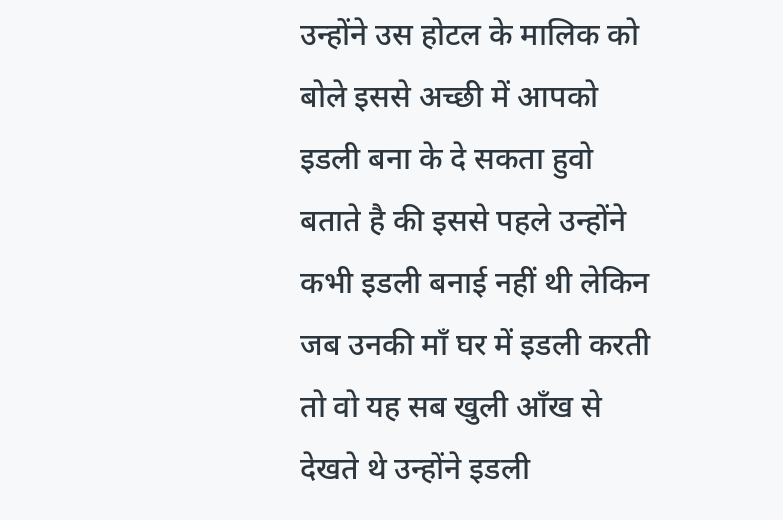उन्होंने उस होटल के मालिक को बोले इससे अच्छी में आपको इडली बना के दे सकता हुवो बताते है की इससे पहले उन्होंने कभी इडली बनाई नहीं थी लेकिन जब उनकी माँ घर में इडली करती तो वो यह सब खुली आँख से देखते थे उन्होंने इडली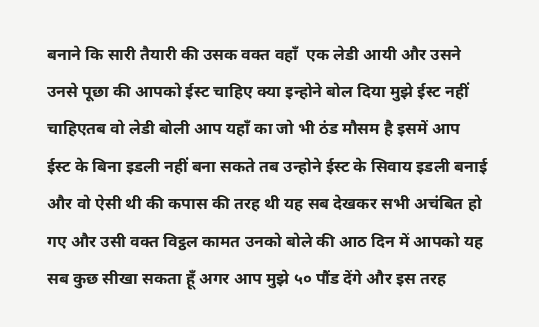बनाने कि सारी तैयारी की उसक वक्त वहाँ  एक लेडी आयी और उसने उनसे पूछा की आपको ईस्ट चाहिए क्या इन्होने बोल दिया मुझे ईस्ट नहीं चाहिएतब वो लेडी बोली आप यहाँ का जो भी ठंड मौसम है इसमें आप ईस्ट के बिना इडली नहीं बना सकते तब उन्होने ईस्ट के सिवाय इडली बनाई और वो ऐसी थी की कपास की तरह थी यह सब देखकर सभी अचंबित हो गए और उसी वक्त विट्ठल कामत उनको बोले की आठ दिन में आपको यह सब कुछ सीखा सकता हूँ अगर आप मुझे ५० पौंड देंगे और इस तरह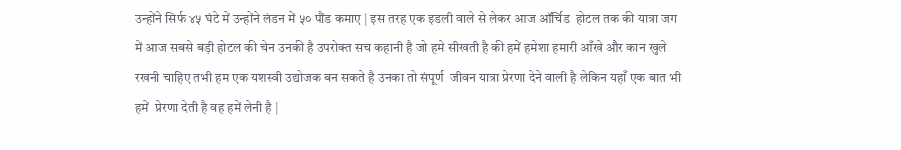उन्होंने सिर्फ ४५ घंटे में उन्होंने लंडन में ५० पौंड कमाए | इस तरह एक इडली वाले से लेकर आज ऑर्चिड  होटल तक की यात्रा जग में आज सबसे बड़ी होटल की चेन उनकी है उपरोक्त सच कहानी है जो हमे सीखती है की हमें हमेशा हमारी आँखे और कान खुले रखनी चाहिए तभी हम एक यशस्वी उद्योजक बन सकते है उनका तो संपूर्ण  जीवन यात्रा प्रेरणा देने वाली है लेकिन यहाँ एक बात भी हमें  प्रेरणा देती है वह हमें लेनी है |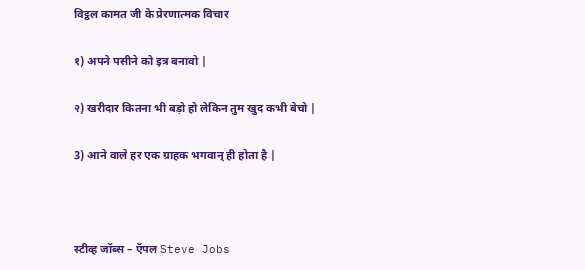विट्ठल कामत जी के प्रेरणात्मक विचार

१) अपने पसीने को इत्र बनावो |

२) खरीदार कितना भी बड़ो हो लेकिन तुम खुद कभी बेचो |

3) आने वाले हर एक ग्राहक भगवान् ही होता है |



स्टीव्ह जॉब्स – ऍपल Steve Jobs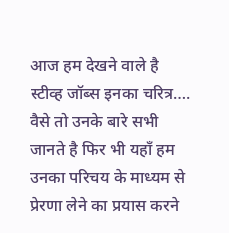आज हम देखने वाले है स्टीव्ह जॉब्स इनका चरित्र…. वैसे तो उनके बारे सभी जानते है फिर भी यहाँ हम उनका परिचय के माध्यम से प्रेरणा लेने का प्रयास करने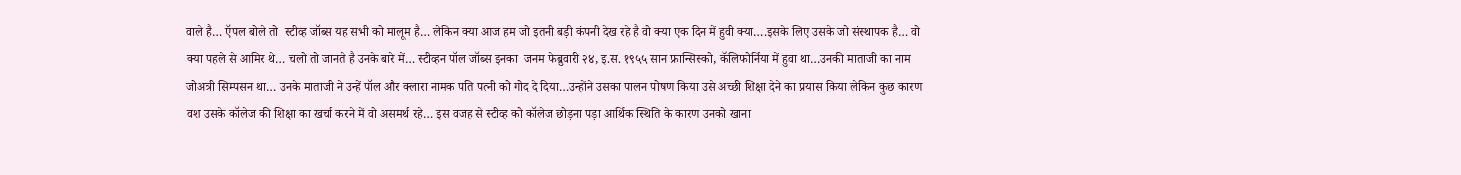वाले है… ऍपल बोले तो  स्टीव्ह जॉब्स यह सभी को मालूम है… लेकिन क्या आज हम जो इतनी बड़ी कंपनी देख रहे है वो क्या एक दिन में हुवी क्या….इसके लिए उसके जो संस्थापक है… वो क्या पहले से आमिर थे… चलो तो जानते है उनके बारे में… स्टीव्हन पॉल जॉब्स इनका  जनम फेब्रुवारी २४, इ.स. १९५५ सान फ्रान्सिस्को, कॅलिफोर्निया में हुवा था…उनकी माताजी का नाम जोअत्री सिम्पसन था… उनके माताजी ने उन्हें पॉल और क्लारा नामक पति पत्नी को गोद दे दिया…उन्होंने उसका पालन पोषण किया उसे अच्छी शिक्षा देने का प्रयास किया लेकिन कुछ कारण वश उसके कॉलेज की शिक्षा का खर्चा करने में वो असमर्थ रहे… इस वजह से स्टीव्ह को कॉलेज छोड़ना पड़ा आर्थिक स्थिति के कारण उनको खाना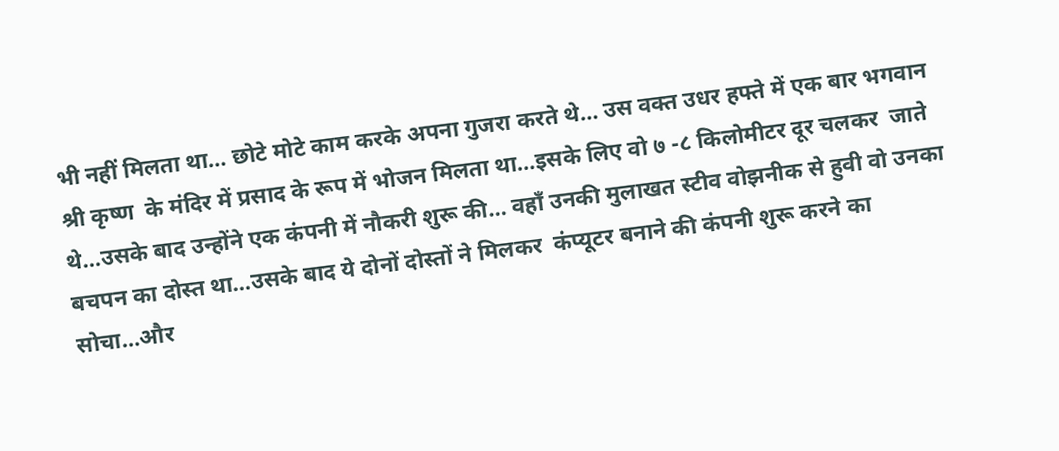भी नहीं मिलता था… छोटे मोटे काम करके अपना गुजरा करते थे… उस वक्त उधर हफ्ते में एक बार भगवान श्री कृष्ण  के मंदिर में प्रसाद के रूप में भोजन मिलता था…इसके लिए वो ७ -८ किलोमीटर दूर चलकर  जाते थे…उसके बाद उन्होंने एक कंपनी में नौकरी शुरू की… वहाँ उनकी मुलाखत स्टीव वोझनीक से हुवी वो उनका बचपन का दोस्त था…उसके बाद ये दोनों दोस्तों ने मिलकर  कंप्यूटर बनाने की कंपनी शुरू करने का सोचा…और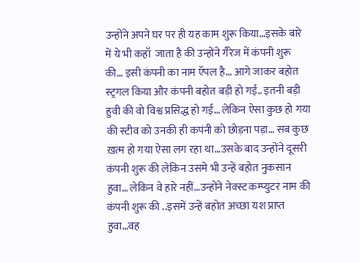उन्होंने अपने घर पर ही यह काम शुरू किया…इसके बारे में ये भी कहाँ  जाता है की उन्होंने गैरेज में कंपनी शुरू की… इसी कंपनी का नाम ऍपल है… आगे जाकर बहोत स्ट्रगल किया और कंपनी बहोत बड़ी हो गई.. इतनी बड़ी हुवी की वो विश्व प्रसिद्ध हो गई… लेकिन ऐसा कुछ हो गया की स्टीव को उनकी ही कपंनी को छोड़ना पड़ा… सब कुछ ख़त्म हो गया ऐसा लग रहा था…उसके बाद उन्होंने दूसरी कंपनी शुरू की लेकिन उसमे भी उन्हें बहोत नुकसान हुवा… लेकिन वे हारे नहीं…उन्होंने नेक्स्ट कम्प्युटर नाम की कंपनी शुरू की ..इसमें उन्हें बहोत अच्छा यश प्राप्त हुवा…वह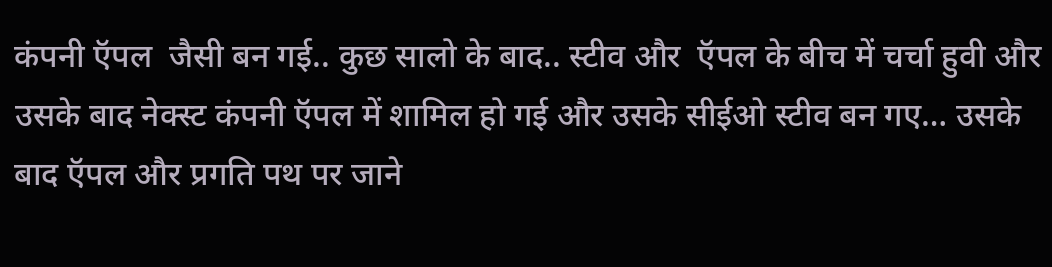कंपनी ऍपल  जैसी बन गई.. कुछ सालो के बाद.. स्टीव और  ऍपल के बीच में चर्चा हुवी और उसके बाद नेक्स्ट कंपनी ऍपल में शामिल हो गई और उसके सीईओ स्टीव बन गए… उसके बाद ऍपल और प्रगति पथ पर जाने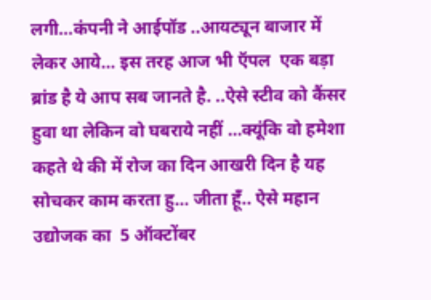लगी…कंपनी ने आईपॉड ..आयट्यून बाजार में लेकर आये… इस तरह आज भी ऍपल  एक बड़ा ब्रांड है ये आप सब जानते है. ..ऐसे स्टीव को कैंसर हुवा था लेकिन वो घबराये नहीं …क्यूंकि वो हमेशा कहते थे की में रोज का दिन आखरी दिन है यह सोचकर काम करता हु… जीता हूँ.. ऐसे महान  उद्योजक का  5 ऑक्टोंबर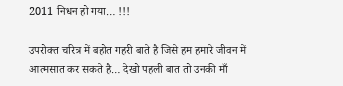2011 निधन हो गया… !!!

उपरोक्त चरित्र में बहोत गहरी बाते है जिसे हम हमारे जीवन में आत्मसात कर सकते है… देखो पहली बात तो उनकी माँ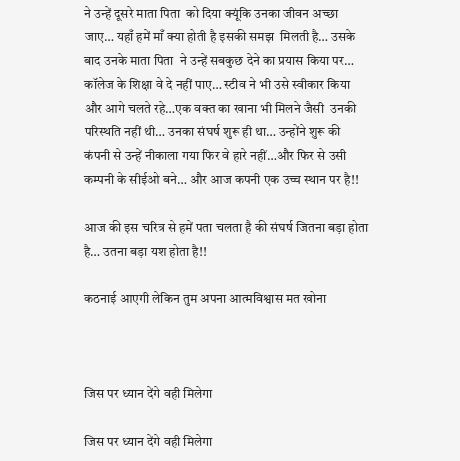ने उन्हें दूसरे माता पिता  को दिया क्यूंकि उनका जीवन अच्छा जाए… यहाँ हमें माँ क्या होती है इसकी समझ  मिलती है… उसके बाद उनके माता पिता  ने उन्हें सबकुछ देने का प्रयास किया पर… कॉलेज के शिक्षा वे दे नहीं पाए… स्टीव ने भी उसे स्वीकार किया और आगे चलते रहे…एक वक्त का खाना भी मिलने जैसी  उनकी परिस्थति नहीं थी… उनका संघर्ष शुरू ही था… उन्होंने शुरू की कंपनी से उन्हें नीकाला गया फिर वे हारे नहीं…और फिर से उसी कम्पनी के सीईओ बने… और आज कपनी एक उच्च स्थान पर है!!

आज की इस चरित्र से हमें पता चलता है की संघर्ष जितना बड़ा होता है… उतना बड़ा यश होता है!!

कठनाई आएगी लेकिन तुम अपना आत्मविश्वास मत खोना



जिस पर ध्यान देंगे वही मिलेगा

जिस पर ध्यान देंगे वही मिलेगा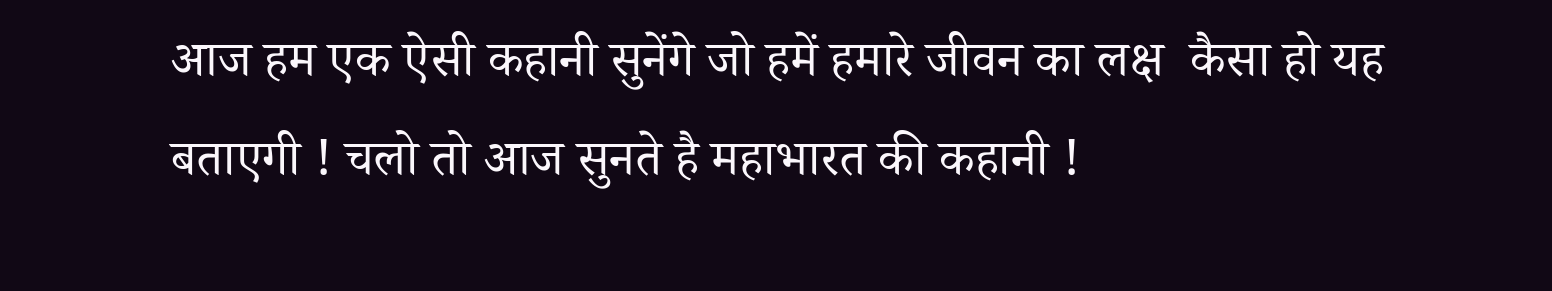आज हम एक ऐसी कहानी सुनेंगे जो हमें हमारे जीवन का लक्ष  कैसा हो यह बताएगी ! चलो तो आज सुनते है महाभारत की कहानी !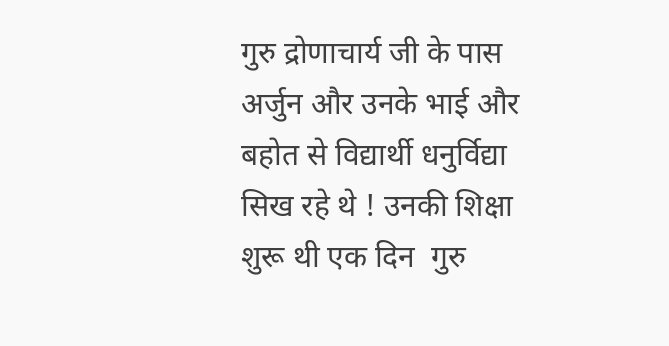गुरु द्रोणाचार्य जी के पास अर्जुन और उनके भाई और बहोत से विद्यार्थी धनुर्विद्या सिख रहे थे ! उनकी शिक्षा  शुरू थी एक दिन  गुरु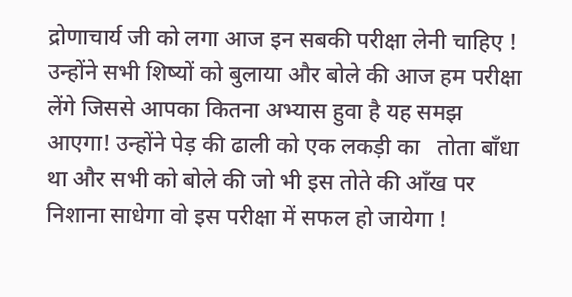द्रोणाचार्य जी को लगा आज इन सबकी परीक्षा लेनी चाहिए ! उन्होंने सभी शिष्यों को बुलाया और बोले की आज हम परीक्षा लेंगे जिससे आपका कितना अभ्यास हुवा है यह समझ आएगा! उन्होंने पेड़ की ढाली को एक लकड़ी का   तोता बाँधा था और सभी को बोले की जो भी इस तोते की आँख पर निशाना साधेगा वो इस परीक्षा में सफल हो जायेगा !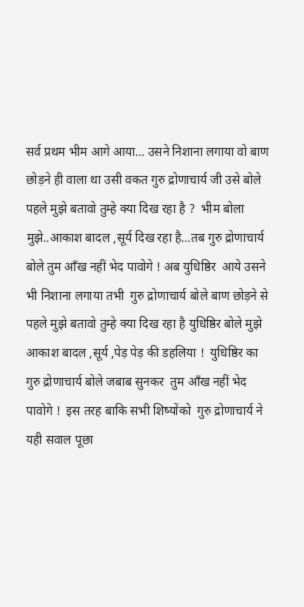सर्व प्रथम भीम आगे आया… उसने निशाना लगाया वो बाण छोड़ने ही वाला था उसी वकत गुरु द्रोणाचार्य जी उसे बोले पहले मुझे बतावो तुम्हे क्या दिख रहा है ?  भीम बोला मुझे..आकाश बादल ,सूर्य दिख रहा है…तब गुरु द्रोणाचार्य बोले तुम आँख नहीं भेद पावोगे ! अब युधिष्ठिर  आये उसने भी निशाना लगाया तभी  गुरु द्रोणाचार्य बोले बाण छोड़ने से पहले मुझे बतावो तुम्हे क्या दिख रहा है युधिष्ठिर बोले मुझे  आकाश बादल ,सूर्य ,पेड़ पेड़ की डहलिया !  युधिष्ठिर का गुरु द्रोणाचार्य बोले जबाब सुनकर  तुम आँख नहीं भेद पावोगे !  इस तरह बाकि सभी शिष्योंको  गुरु द्रोणाचार्य ने यही सवाल पूछा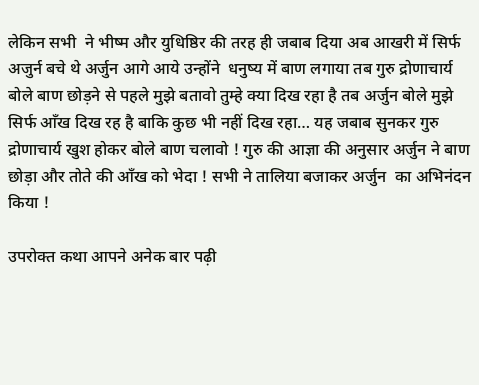लेकिन सभी  ने भीष्म और युधिष्ठिर की तरह ही जबाब दिया अब आखरी में सिर्फ अजुर्न बचे थे अर्जुन आगे आये उन्होंने  धनुष्य में बाण लगाया तब गुरु द्रोणाचार्य बोले बाण छोड़ने से पहले मुझे बतावो तुम्हे क्या दिख रहा है तब अर्जुन बोले मुझे सिर्फ आँख दिख रह है बाकि कुछ भी नहीं दिख रहा… यह जबाब सुनकर गुरु द्रोणाचार्य खुश होकर बोले बाण चलावो ! गुरु की आज्ञा की अनुसार अर्जुन ने बाण छोड़ा और तोते की आँख को भेदा ! सभी ने तालिया बजाकर अर्जुन  का अभिनंदन  किया !

उपरोक्त कथा आपने अनेक बार पढ़ी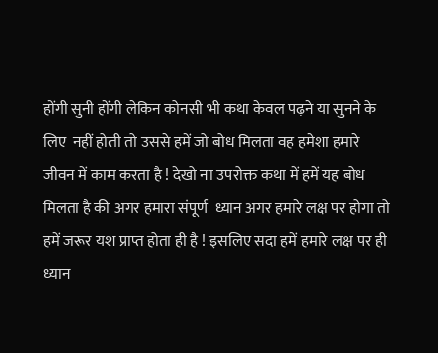होंगी सुनी होंगी लेकिन कोनसी भी कथा केवल पढ़ने या सुनने के लिए  नहीं होती तो उससे हमें जो बोध मिलता वह हमेशा हमारे जीवन में काम करता है ! देखो ना उपरोक्त कथा में हमें यह बोध मिलता है की अगर हमारा संपूर्ण  ध्यान अगर हमारे लक्ष पर होगा तो हमें जरूर यश प्राप्त होता ही है ! इसलिए सदा हमें हमारे लक्ष पर ही ध्यान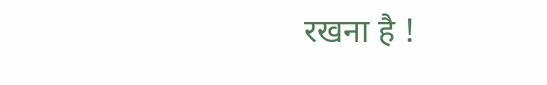रखना है !